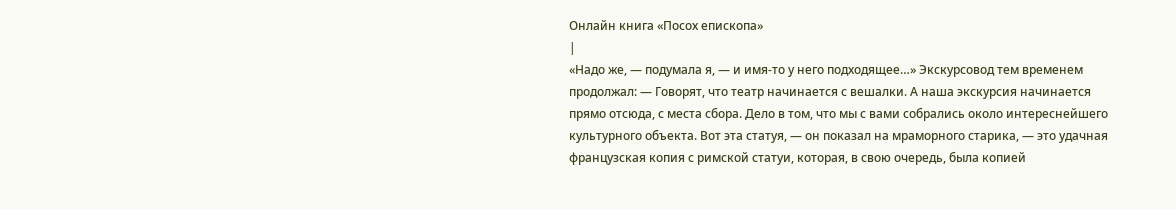Онлайн книга «Посох епископа»
|
«Надо же, — подумала я, — и имя-то у него подходящее…» Экскурсовод тем временем продолжал: — Говорят, что театр начинается с вешалки. А наша экскурсия начинается прямо отсюда, с места сбора. Дело в том, что мы с вами собрались около интереснейшего культурного объекта. Вот эта статуя, — он показал на мраморного старика, — это удачная французская копия с римской статуи, которая, в свою очередь, была копией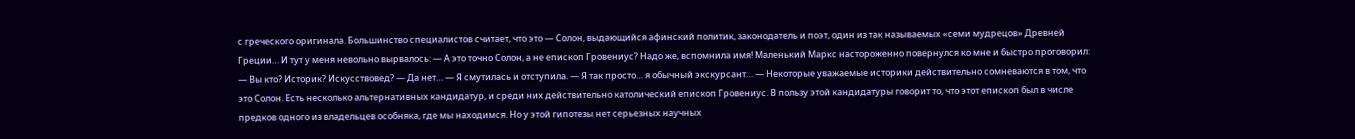с греческого оригинала. Большинство специалистов считает, что это — Солон, выдающийся афинский политик, законодатель и поэт, один из так называемых «семи мудрецов» Древней Греции… И тут у меня невольно вырвалось: — А это точно Солон, а не епископ Гровениус? Надо же, вспомнила имя! Маленький Маркс настороженно повернулся ко мне и быстро проговорил: — Вы кто? Историк? Искусствовед? — Да нет… — Я смутилась и отступила. — Я так просто… я обычный экскурсант… — Некоторые уважаемые историки действительно сомневаются в том, что это Солон. Есть несколько альтернативных кандидатур, и среди них действительно католический епископ Гровениус. В пользу этой кандидатуры говорит то, что этот епископ был в числе предков одного из владельцев особняка, где мы находимся. Но у этой гипотезы нет серьезных научных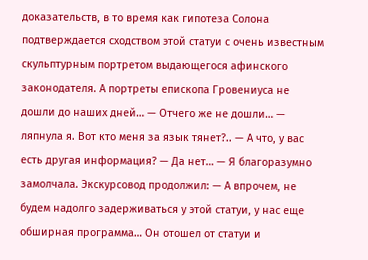доказательств, в то время как гипотеза Солона подтверждается сходством этой статуи с очень известным скульптурным портретом выдающегося афинского законодателя. А портреты епископа Гровениуса не дошли до наших дней… — Отчего же не дошли… — ляпнула я. Вот кто меня за язык тянет?.. — А что, у вас есть другая информация? — Да нет… — Я благоразумно замолчала. Экскурсовод продолжил: — А впрочем, не будем надолго задерживаться у этой статуи, у нас еще обширная программа… Он отошел от статуи и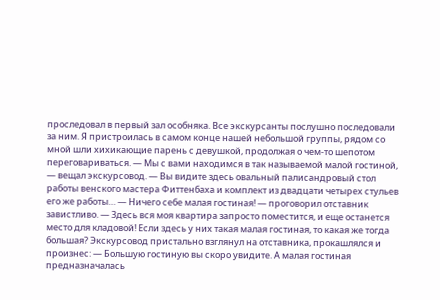проследовал в первый зал особняка. Все экскурсанты послушно последовали за ним. Я пристроилась в самом конце нашей небольшой группы, рядом со мной шли хихикающие парень с девушкой, продолжая о чем-то шепотом переговариваться. — Мы с вами находимся в так называемой малой гостиной, — вещал экскурсовод. — Вы видите здесь овальный палисандровый стол работы венского мастера Фиттенбаха и комплект из двадцати четырех стульев его же работы… — Ничего себе малая гостиная! — проговорил отставник завистливо. — Здесь вся моя квартира запросто поместится, и еще останется место для кладовой! Если здесь у них такая малая гостиная, то какая же тогда большая? Экскурсовод пристально взглянул на отставника, прокашлялся и произнес: — Большую гостиную вы скоро увидите. А малая гостиная предназначалась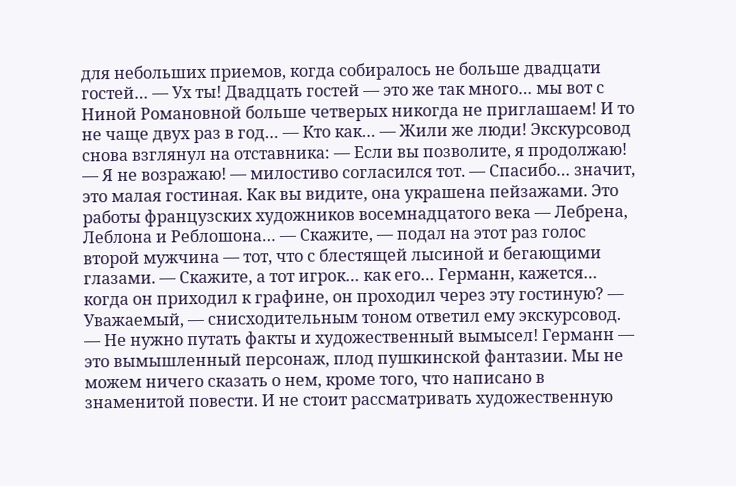для небольших приемов, когда собиралось не больше двадцати гостей… — Ух ты! Двадцать гостей — это же так много… мы вот с Ниной Романовной больше четверых никогда не приглашаем! И то не чаще двух раз в год… — Кто как… — Жили же люди! Экскурсовод снова взглянул на отставника: — Если вы позволите, я продолжаю! — Я не возражаю! — милостиво согласился тот. — Спасибо… значит, это малая гостиная. Как вы видите, она украшена пейзажами. Это работы французских художников восемнадцатого века — Лебрена, Леблона и Реблошона… — Скажите, — подал на этот раз голос второй мужчина — тот, что с блестящей лысиной и бегающими глазами. — Скажите, а тот игрок… как его… Германн, кажется… когда он приходил к графине, он проходил через эту гостиную? — Уважаемый, — снисходительным тоном ответил ему экскурсовод. — Не нужно путать факты и художественный вымысел! Германн — это вымышленный персонаж, плод пушкинской фантазии. Мы не можем ничего сказать о нем, кроме того, что написано в знаменитой повести. И не стоит рассматривать художественную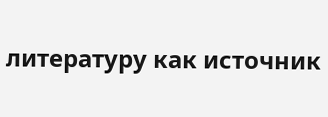литературу как источник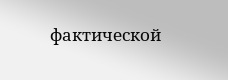фактической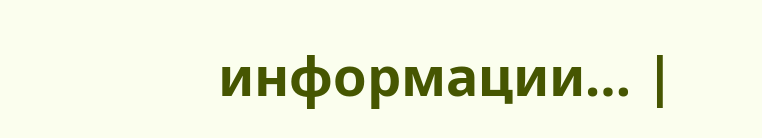информации… |